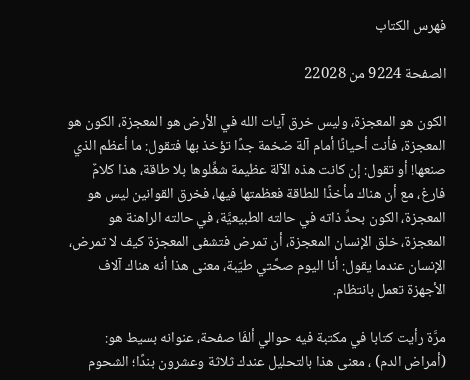فهرس الكتاب

الصفحة 9224 من 22028

الكون هو المعجزة، وليس خرق آيات الله في الأرض هو المعجزة، الكون هو المعجزة، فأنت أحيانًا أمام آلة ضخمة جدًا تؤخذ بها فتقول: ما أعظم الذي صنعها! أو تقول: إن كانت هذه الآلة عظيمة شغِّلوها بلا طاقة، هذا كلامٌ فارغ، مع أن هناك مأخذًا للطاقة فعظمتها فيها، فخرق القوانين ليس هو المعجزة، الكون بحدِّ ذاته في حالته الطبيعيَّة، في حالته الراهنة هو المعجزة، خلق الإنسان المعجزة، أن تمرض فتشفى المعجزة كيف لا تمرض، الإنسان عندما يقول: أنا اليوم صحَّتي طيّبة، معنى هذا أنه هناك آلاف الأجهزة تعمل بانتظام.

مرَّة رأيت كتابا في مكتبة فيه حوالي ألفَا صفحة، عنوانه بسيط هو: (أمراض الدم) ، معنى هذا بالتحليل عندك ثلاثة وعشرون بندًا؛ الشحوم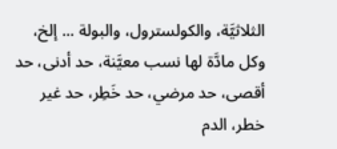الثلاثيَّة، والكولسترول، والبولة ... إلخ، وكل مادَّة لها نسب معيَّنة، حد أدنى، حد أقصى، حد مرضي، حد خَطِر، حد غير خطر، الدم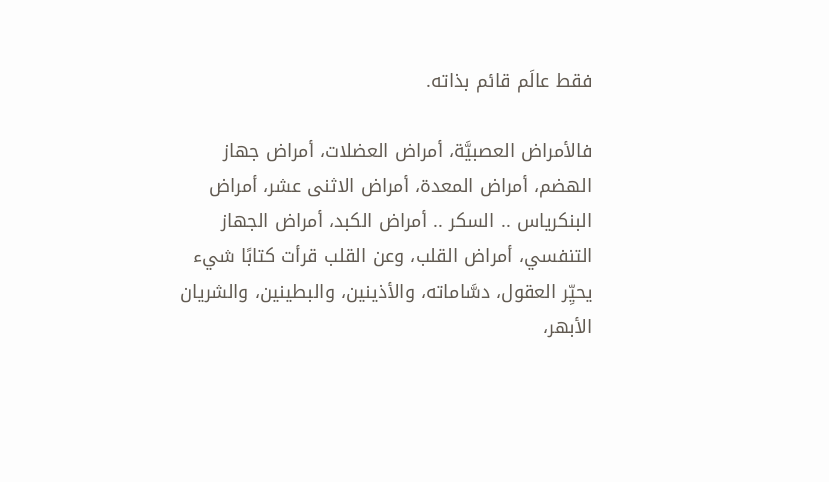فقط عالَم قائم بذاته.

فالأمراض العصبيَّة، أمراض العضلات، أمراض جهاز الهضم، أمراض المعدة، أمراض الاثنى عشر، أمراض البنكرياس .. السكر .. أمراض الكبد، أمراض الجهاز التنفسي، أمراض القلب، وعن القلب قرأت كتابًا شيء يحيِّر العقول، دسَّاماته، والأذينين، والبطينين، والشريان الأبهر،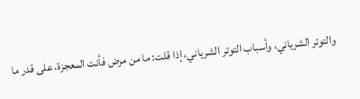والتوتر الشرياني، وأسباب التوتر الشرياني، إذا قلت: ما من مرض فأنت المعجزة، على قدر ما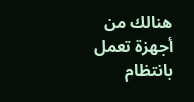هنالك من أجهزة تعمل بانتظام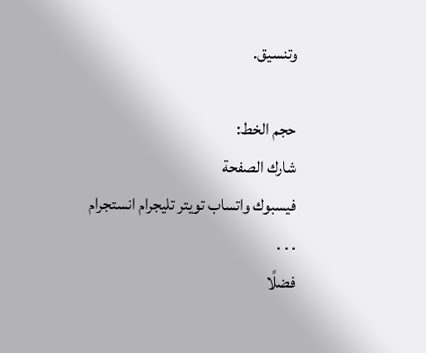وتنسيق.

حجم الخط:
شارك الصفحة
فيسبوك واتساب تويتر تليجرام انستجرام
. . .
فضلًا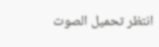انتظر تحميل الصوت